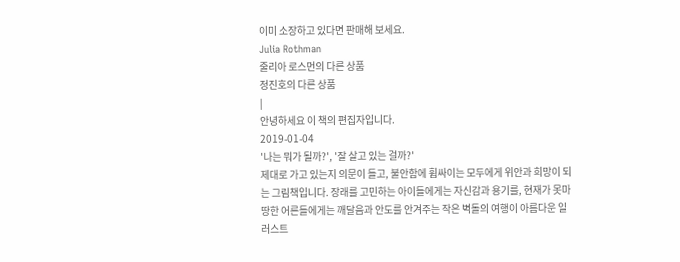이미 소장하고 있다면 판매해 보세요.
Julia Rothman
줄리아 로스먼의 다른 상품
정진호의 다른 상품
|
안녕하세요 이 책의 편집자입니다.
2019-01-04
'나는 뭐가 될까?', '잘 살고 있는 걸까?'
제대로 가고 있는지 의문이 들고, 불안함에 휩싸이는 모두에게 위안과 희망이 되는 그림책입니다. 장래를 고민하는 아이들에게는 자신감과 용기를, 현재가 못마땅한 어른들에게는 깨달음과 안도를 안겨주는 작은 벽돌의 여행이 아름다운 일러스트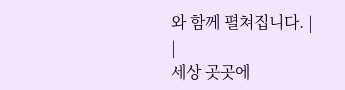와 함께 펼쳐집니다. |
|
세상 곳곳에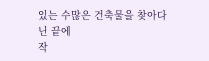있는 수많은 건축물을 찾아다닌 끝에
작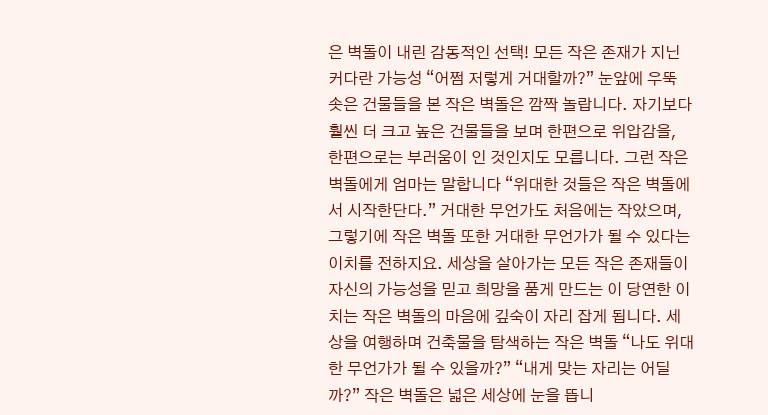은 벽돌이 내린 감동적인 선택! 모든 작은 존재가 지닌 커다란 가능성 “어쩜 저렇게 거대할까?” 눈앞에 우뚝 솟은 건물들을 본 작은 벽돌은 깜짝 놀랍니다. 자기보다 훨씬 더 크고 높은 건물들을 보며 한편으로 위압감을, 한편으로는 부러움이 인 것인지도 모릅니다. 그런 작은 벽돌에게 엄마는 말합니다 “위대한 것들은 작은 벽돌에서 시작한단다.” 거대한 무언가도 처음에는 작았으며, 그렇기에 작은 벽돌 또한 거대한 무언가가 될 수 있다는 이치를 전하지요. 세상을 살아가는 모든 작은 존재들이 자신의 가능성을 믿고 희망을 품게 만드는 이 당연한 이치는 작은 벽돌의 마음에 깊숙이 자리 잡게 됩니다. 세상을 여행하며 건축물을 탐색하는 작은 벽돌 “나도 위대한 무언가가 될 수 있을까?” “내게 맞는 자리는 어딜까?” 작은 벽돌은 넓은 세상에 눈을 뜹니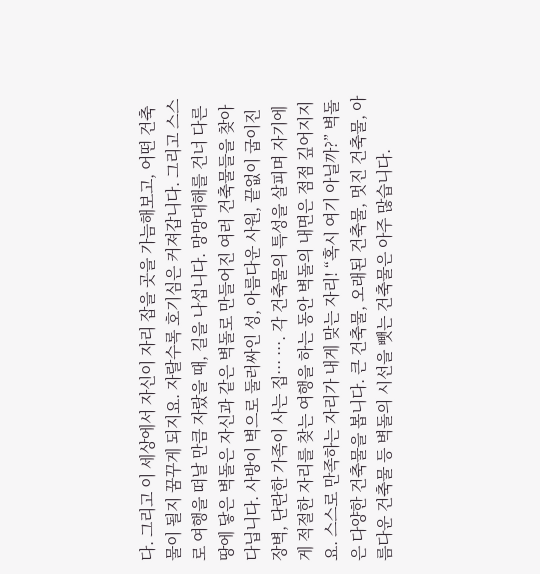다. 그리고 이 세상에서 자신이 자리 잡을 곳을 가늠해보고, 어떤 건축물이 될지 꿈꾸게 되지요. 자랄수록 호기심은 커져갑니다. 그리고 스스로 여행을 떠날 만큼 자랐을 때, 길을 나섭니다. 망망대해를 건너 다른 땅에 닿은 벽돌은 자신과 같은 벽돌로 만들어진 여러 건축물들을 찾아다닙니다. 사방이 벽으로 둘러싸인 성, 아름다운 사원, 끝없이 굽이진 장벽, 단란한 가족이 사는 집··· ···. 각 건축물의 특성을 살피며 자기에게 적절한 자리를 찾는 여행을 하는 동안 벽돌의 내면은 점점 깊어지지요. 스스로 만족하는 자리가 내게 맞는 자리! “혹시 여기 아닐까?” 벽돌은 다양한 건축물을 봅니다. 큰 건축물, 오래된 건축물, 멋진 건축물, 아름다운 건축물 등 벽돌의 시선을 뺏는 건축물은 아주 많습니다.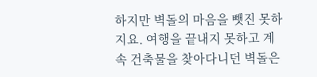하지만 벽돌의 마음을 뺏진 못하지요. 여행을 끝내지 못하고 계속 건축물을 찾아다니던 벽돌은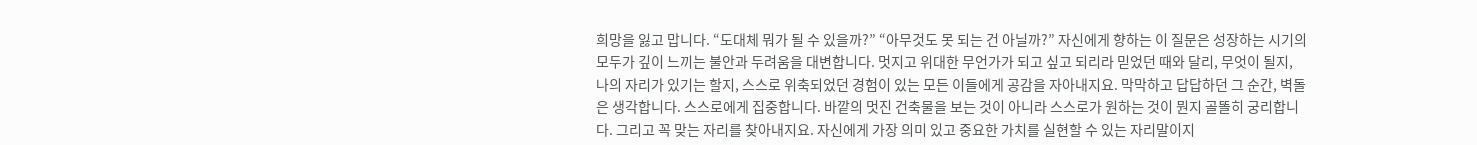희망을 잃고 맙니다. “도대체 뭐가 될 수 있을까?” “아무것도 못 되는 건 아닐까?” 자신에게 향하는 이 질문은 성장하는 시기의 모두가 깊이 느끼는 불안과 두려움을 대변합니다. 멋지고 위대한 무언가가 되고 싶고 되리라 믿었던 때와 달리, 무엇이 될지, 나의 자리가 있기는 할지, 스스로 위축되었던 경험이 있는 모든 이들에게 공감을 자아내지요. 막막하고 답답하던 그 순간, 벽돌은 생각합니다. 스스로에게 집중합니다. 바깥의 멋진 건축물을 보는 것이 아니라 스스로가 원하는 것이 뭔지 골똘히 궁리합니다. 그리고 꼭 맞는 자리를 찾아내지요. 자신에게 가장 의미 있고 중요한 가치를 실현할 수 있는 자리말이지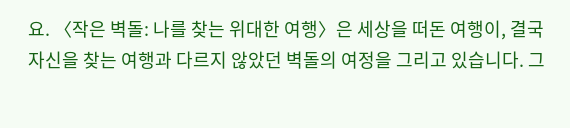요. 〈작은 벽돌: 나를 찾는 위대한 여행〉은 세상을 떠돈 여행이, 결국 자신을 찾는 여행과 다르지 않았던 벽돌의 여정을 그리고 있습니다. 그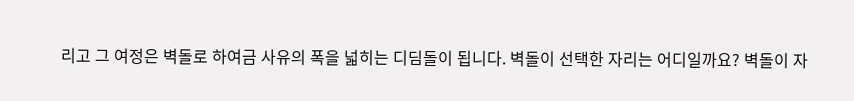리고 그 여정은 벽돌로 하여금 사유의 폭을 넓히는 디딤돌이 됩니다. 벽돌이 선택한 자리는 어디일까요? 벽돌이 자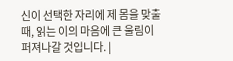신이 선택한 자리에 제 몸을 맞출 때, 읽는 이의 마음에 큰 울림이 퍼져나갈 것입니다. |